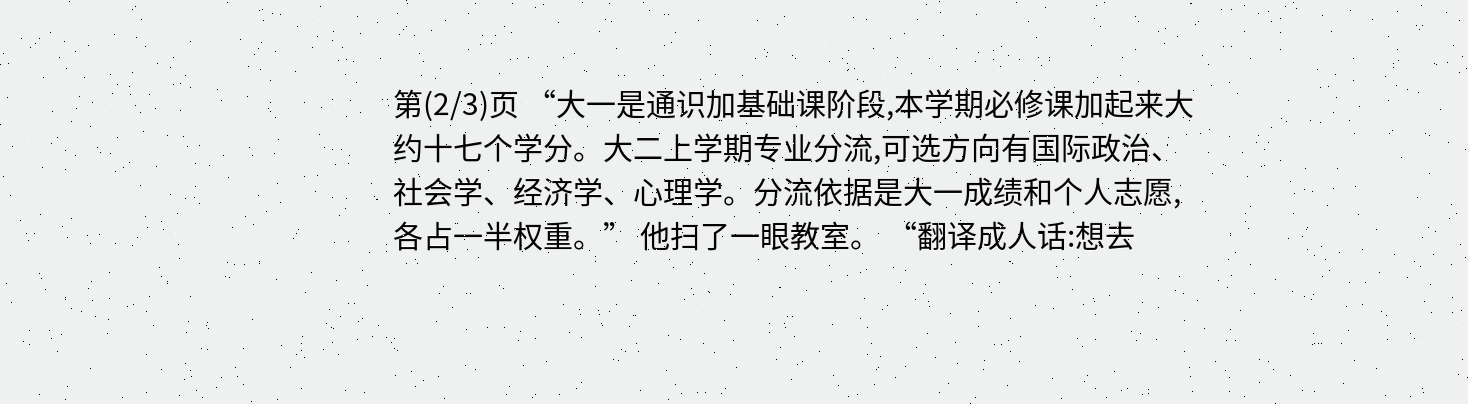第(2/3)页 “大一是通识加基础课阶段,本学期必修课加起来大约十七个学分。大二上学期专业分流,可选方向有国际政治、社会学、经济学、心理学。分流依据是大一成绩和个人志愿,各占一半权重。” 他扫了一眼教室。 “翻译成人话:想去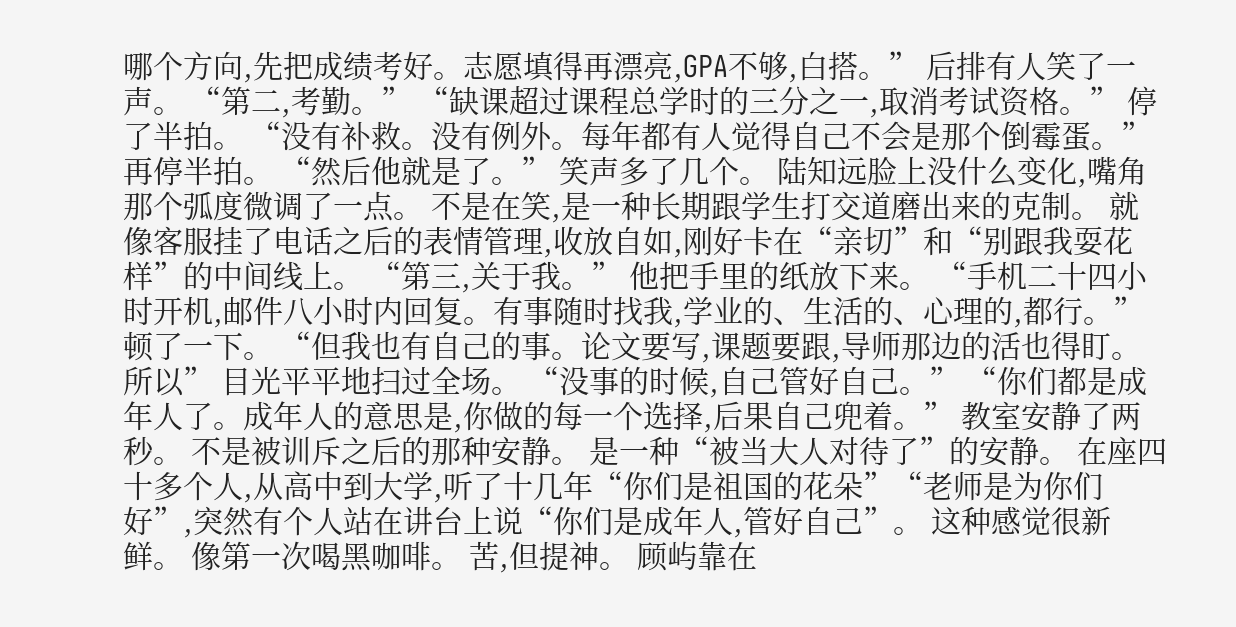哪个方向,先把成绩考好。志愿填得再漂亮,GPA不够,白搭。” 后排有人笑了一声。 “第二,考勤。” “缺课超过课程总学时的三分之一,取消考试资格。” 停了半拍。 “没有补救。没有例外。每年都有人觉得自己不会是那个倒霉蛋。” 再停半拍。 “然后他就是了。” 笑声多了几个。 陆知远脸上没什么变化,嘴角那个弧度微调了一点。 不是在笑,是一种长期跟学生打交道磨出来的克制。 就像客服挂了电话之后的表情管理,收放自如,刚好卡在“亲切”和“别跟我耍花样”的中间线上。 “第三,关于我。” 他把手里的纸放下来。 “手机二十四小时开机,邮件八小时内回复。有事随时找我,学业的、生活的、心理的,都行。” 顿了一下。 “但我也有自己的事。论文要写,课题要跟,导师那边的活也得盯。所以” 目光平平地扫过全场。 “没事的时候,自己管好自己。” “你们都是成年人了。成年人的意思是,你做的每一个选择,后果自己兜着。” 教室安静了两秒。 不是被训斥之后的那种安静。 是一种“被当大人对待了”的安静。 在座四十多个人,从高中到大学,听了十几年“你们是祖国的花朵”“老师是为你们好”,突然有个人站在讲台上说“你们是成年人,管好自己”。 这种感觉很新鲜。 像第一次喝黑咖啡。 苦,但提神。 顾屿靠在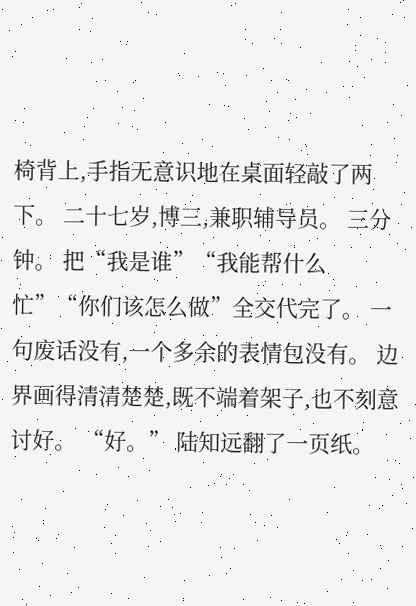椅背上,手指无意识地在桌面轻敲了两下。 二十七岁,博三,兼职辅导员。 三分钟。 把“我是谁”“我能帮什么忙”“你们该怎么做”全交代完了。 一句废话没有,一个多余的表情包没有。 边界画得清清楚楚,既不端着架子,也不刻意讨好。 “好。” 陆知远翻了一页纸。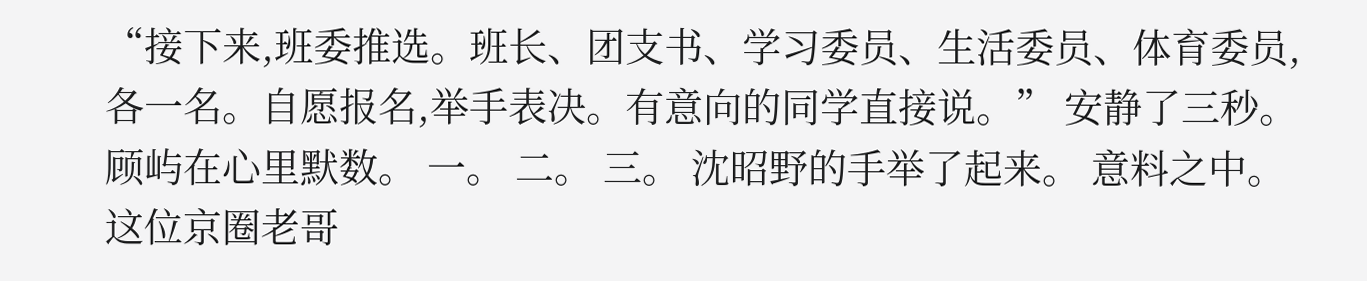“接下来,班委推选。班长、团支书、学习委员、生活委员、体育委员,各一名。自愿报名,举手表决。有意向的同学直接说。” 安静了三秒。 顾屿在心里默数。 一。 二。 三。 沈昭野的手举了起来。 意料之中。 这位京圈老哥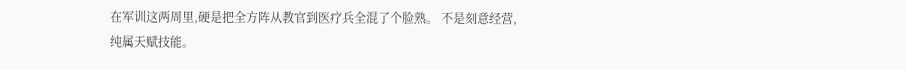在军训这两周里,硬是把全方阵从教官到医疗兵全混了个脸熟。 不是刻意经营,纯属天赋技能。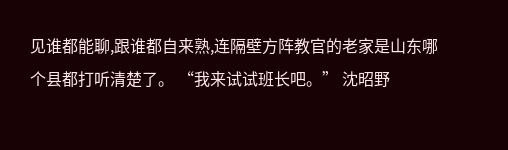见谁都能聊,跟谁都自来熟,连隔壁方阵教官的老家是山东哪个县都打听清楚了。 “我来试试班长吧。” 沈昭野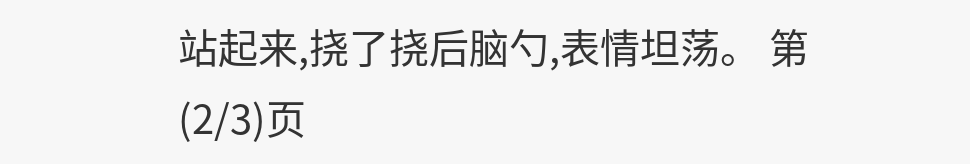站起来,挠了挠后脑勺,表情坦荡。 第(2/3)页